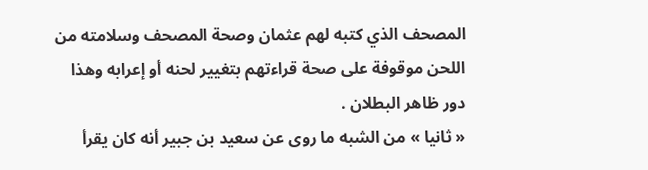المصحف الذي كتبه لهم عثمان وصحة المصحف وسلامته من اللحن موقوفة على صحة قراءتهم بتغيير لحنه أو إعرابه وهذا دور ظاهر البطلان .
« ثانيا » من الشبه ما روى عن سعيد بن جبير أنه كان يقرأ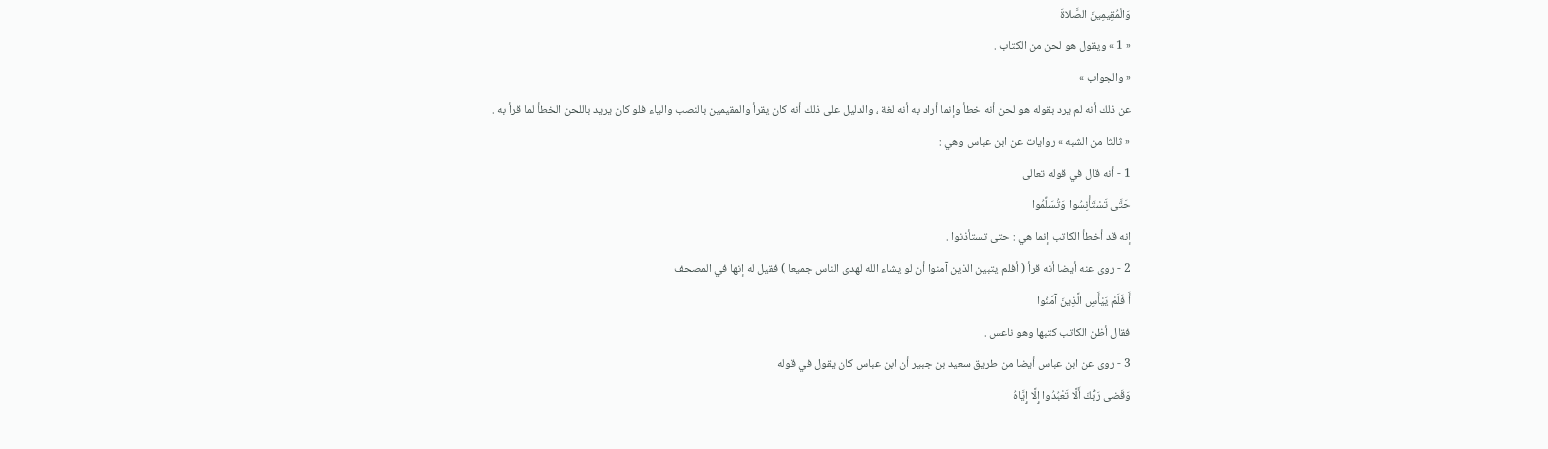وَالْمُقِيمِينَ الصَّلاةَ
« 1 » ويقول هو لحن من الكتاب .
« والجواب »
عن ذلك أنه لم يرد بقوله هو لحن أنه خطأ وإنما أراد به أنه لغة ، والدليل على ذلك أنه كان يقرأ والمقيمين بالنصب والياء فلو كان يريد باللحن الخطأ لما قرأ به .
« ثالثا من الشبه » روايات عن ابن عباس وهي :
1 - أنه قال في قوله تعالى
حَتَّى تَسْتَأْنِسُوا وَتُسَلِّمُوا
إنه قد أخطأ الكاتب إنما هي : حتى تستأذنوا .
2 - روى عنه أيضا أنه قرأ ( أفلم يتبين الذين آمنوا أن لو يشاء الله لهدى الناس جميعا ) فقيل له إنها في المصحف
أَ فَلَمْ يَيْأَسِ الَّذِينَ آمَنُوا
فقال أظن الكاتب كتبها وهو ناعس .
3 - روى عن ابن عباس أيضا من طريق سعيد بن جبير أن ابن عباس كان يقول في قوله
وَقَضى رَبُّكَ أَلَّا تَعْبُدُوا إِلَّا إِيَّاهُ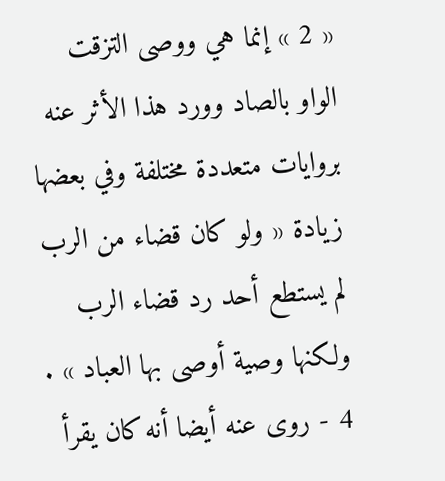« 2 » إنما هي ووصى التزقت الواو بالصاد وورد هذا الأثر عنه بروايات متعددة مختلفة وفي بعضها زيادة « ولو كان قضاء من الرب لم يستطع أحد رد قضاء الرب ولكنها وصية أوصى بها العباد » .
4 - روى عنه أيضا أنه كان يقرأ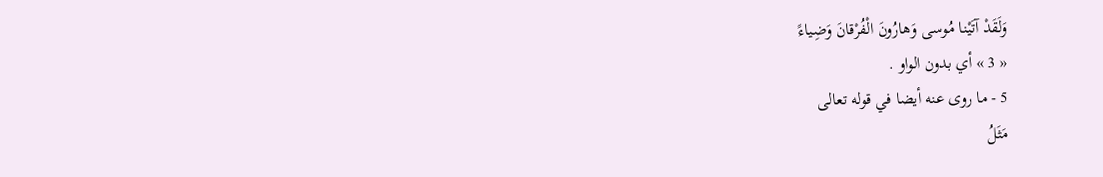وَلَقَدْ آتَيْنا مُوسى وَهارُونَ الْفُرْقانَ وَضِياءً
« 3 » أي بدون الواو .
5 - ما روى عنه أيضا في قوله تعالى
مَثَلُ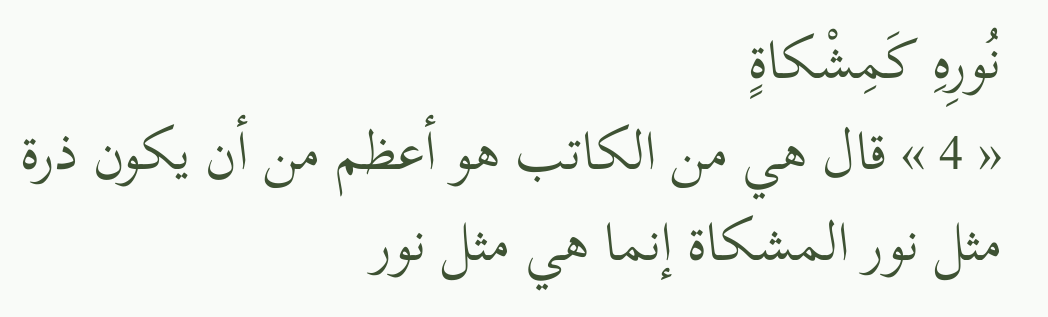نُورِهِ كَمِشْكاةٍ
« 4 » قال هي من الكاتب هو أعظم من أن يكون ذرة مثل نور المشكاة إنما هي مثل نور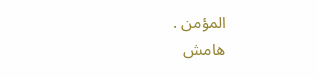المؤمن .
هامش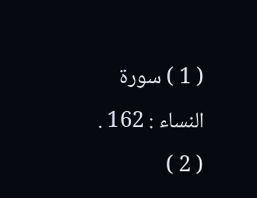( 1 ) سورة النساء : 162 .
( 2 )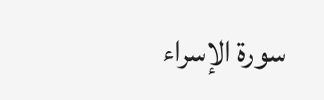سورة الإسراء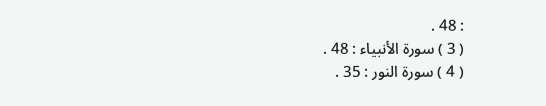: 48 .
( 3 ) سورة الأنبياء : 48 .
( 4 ) سورة النور : 35 .